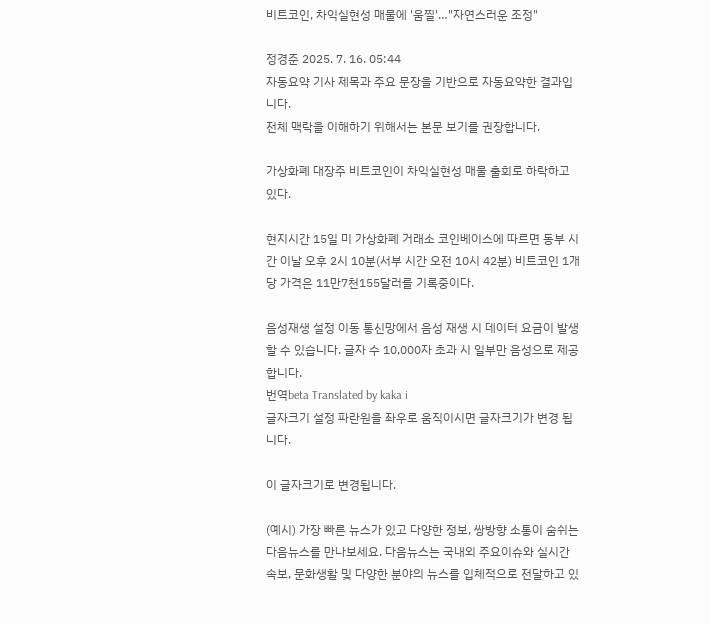비트코인, 차익실현성 매물에 '움찔'…"자연스러운 조정"

정경준 2025. 7. 16. 05:44
자동요약 기사 제목과 주요 문장을 기반으로 자동요약한 결과입니다.
전체 맥락을 이해하기 위해서는 본문 보기를 권장합니다.

가상화폐 대장주 비트코인이 차익실현성 매물 출회로 하락하고 있다.

현지시간 15일 미 가상화폐 거래소 코인베이스에 따르면 동부 시간 이날 오후 2시 10분(서부 시간 오전 10시 42분) 비트코인 1개당 가격은 11만7천155달러를 기록중이다.

음성재생 설정 이동 통신망에서 음성 재생 시 데이터 요금이 발생할 수 있습니다. 글자 수 10,000자 초과 시 일부만 음성으로 제공합니다.
번역beta Translated by kaka i
글자크기 설정 파란원을 좌우로 움직이시면 글자크기가 변경 됩니다.

이 글자크기로 변경됩니다.

(예시) 가장 빠른 뉴스가 있고 다양한 정보, 쌍방향 소통이 숨쉬는 다음뉴스를 만나보세요. 다음뉴스는 국내외 주요이슈와 실시간 속보, 문화생활 및 다양한 분야의 뉴스를 입체적으로 전달하고 있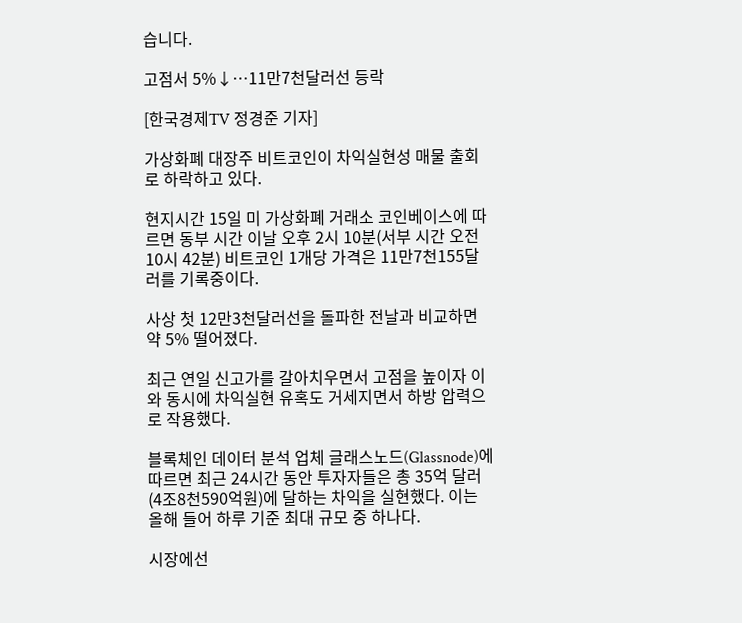습니다.

고점서 5%↓…11만7천달러선 등락

[한국경제TV 정경준 기자]

가상화폐 대장주 비트코인이 차익실현성 매물 출회로 하락하고 있다.

현지시간 15일 미 가상화폐 거래소 코인베이스에 따르면 동부 시간 이날 오후 2시 10분(서부 시간 오전 10시 42분) 비트코인 1개당 가격은 11만7천155달러를 기록중이다.

사상 첫 12만3천달러선을 돌파한 전날과 비교하면 약 5% 떨어졌다.

최근 연일 신고가를 갈아치우면서 고점을 높이자 이와 동시에 차익실현 유혹도 거세지면서 하방 압력으로 작용했다.

블록체인 데이터 분석 업체 글래스노드(Glassnode)에 따르면 최근 24시간 동안 투자자들은 총 35억 달러(4조8천590억원)에 달하는 차익을 실현했다. 이는 올해 들어 하루 기준 최대 규모 중 하나다.

시장에선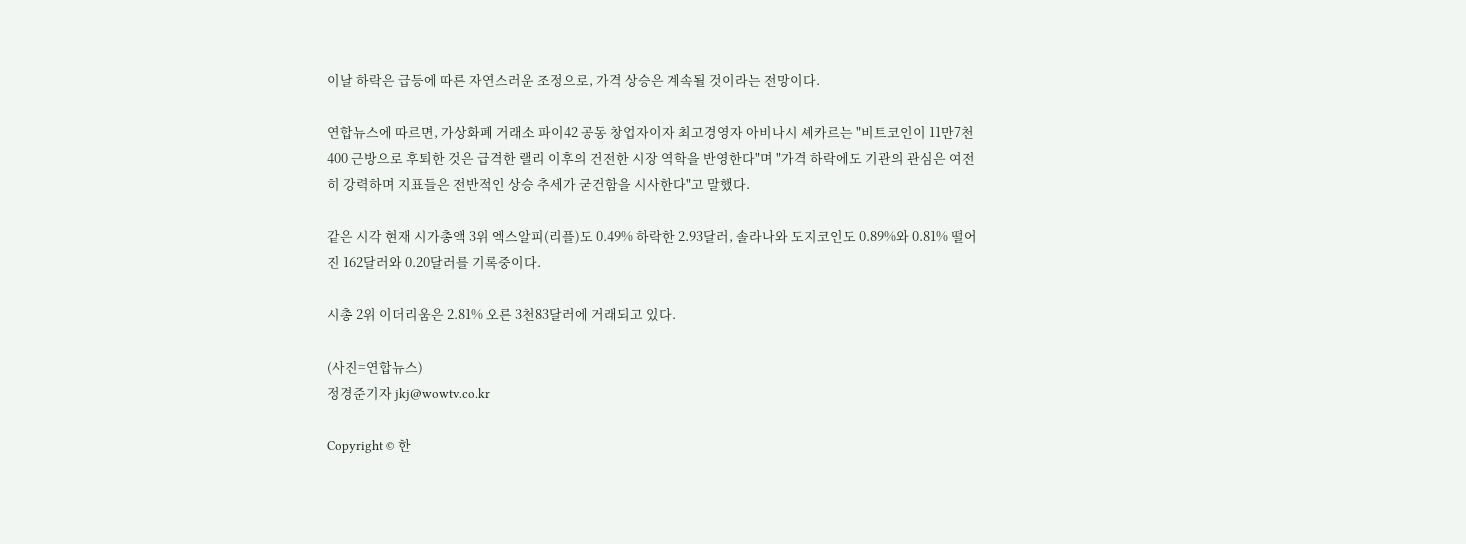이날 하락은 급등에 따른 자연스러운 조정으로, 가격 상승은 계속될 것이라는 전망이다.

연합뉴스에 따르면, 가상화폐 거래소 파이42 공동 창업자이자 최고경영자 아비나시 셰카르는 "비트코인이 11만7천400 근방으로 후퇴한 것은 급격한 랠리 이후의 건전한 시장 역학을 반영한다"며 "가격 하락에도 기관의 관심은 여전히 강력하며 지표들은 전반적인 상승 추세가 굳건함을 시사한다"고 말했다.

같은 시각 현재 시가총액 3위 엑스알피(리플)도 0.49% 하락한 2.93달러, 솔라나와 도지코인도 0.89%와 0.81% 떨어진 162달러와 0.20달러를 기록중이다.

시총 2위 이더리움은 2.81% 오른 3천83달러에 거래되고 있다.

(사진=연합뉴스)
정경준기자 jkj@wowtv.co.kr

Copyright © 한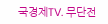국경제TV. 무단전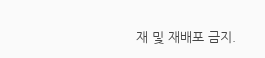재 및 재배포 금지.